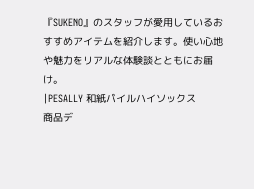『SUKENO』のスタッフが愛用しているおすすめアイテムを紹介します。使い心地や魅力をリアルな体験談とともにお届け。
|PESALLY 和紙パイルハイソックス
商品デ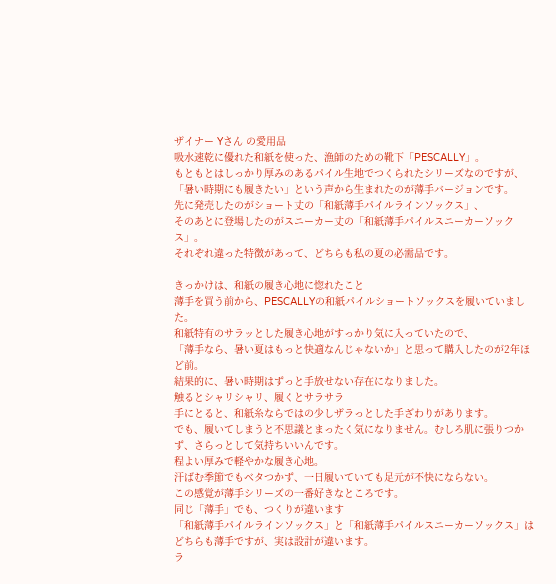ザイナー Yさん の愛用品
吸水速乾に優れた和紙を使った、漁師のための靴下「PESCALLY」。
もともとはしっかり厚みのあるパイル生地でつくられたシリーズなのですが、
「暑い時期にも履きたい」という声から生まれたのが薄手バージョンです。
先に発売したのがショート丈の「和紙薄手パイルラインソックス」、
そのあとに登場したのがスニーカー丈の「和紙薄手パイルスニーカーソックス」。
それぞれ違った特徴があって、どちらも私の夏の必需品です。

きっかけは、和紙の履き心地に惚れたこと
薄手を買う前から、PESCALLYの和紙パイルショートソックスを履いていました。
和紙特有のサラッとした履き心地がすっかり気に入っていたので、
「薄手なら、暑い夏はもっと快適なんじゃないか」と思って購入したのが2年ほど前。
結果的に、暑い時期はずっと手放せない存在になりました。
触るとシャリシャリ、履くとサラサラ
手にとると、和紙糸ならではの少しザラっとした手ざわりがあります。
でも、履いてしまうと不思議とまったく気になりません。むしろ肌に張りつかず、さらっとして気持ちいいんです。
程よい厚みで軽やかな履き心地。
汗ばむ季節でもベタつかず、一日履いていても足元が不快にならない。
この感覚が薄手シリーズの一番好きなところです。
同じ「薄手」でも、つくりが違います
「和紙薄手パイルラインソックス」と「和紙薄手パイルスニーカーソックス」はどちらも薄手ですが、実は設計が違います。
ラ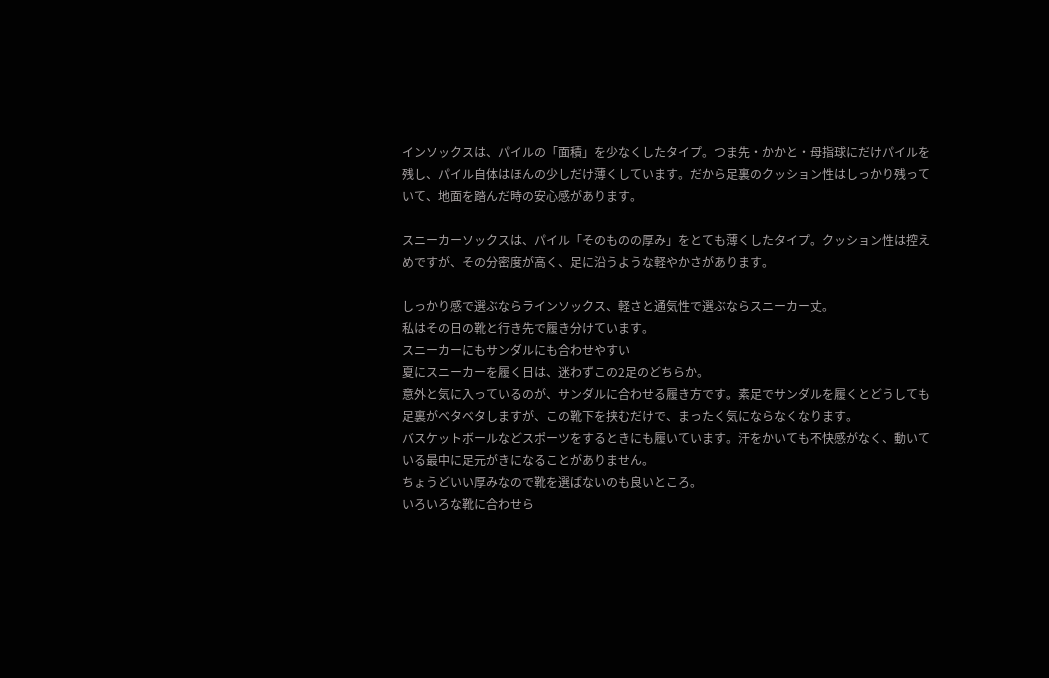インソックスは、パイルの「面積」を少なくしたタイプ。つま先・かかと・母指球にだけパイルを残し、パイル自体はほんの少しだけ薄くしています。だから足裏のクッション性はしっかり残っていて、地面を踏んだ時の安心感があります。

スニーカーソックスは、パイル「そのものの厚み」をとても薄くしたタイプ。クッション性は控えめですが、その分密度が高く、足に沿うような軽やかさがあります。

しっかり感で選ぶならラインソックス、軽さと通気性で選ぶならスニーカー丈。
私はその日の靴と行き先で履き分けています。
スニーカーにもサンダルにも合わせやすい
夏にスニーカーを履く日は、迷わずこの2足のどちらか。
意外と気に入っているのが、サンダルに合わせる履き方です。素足でサンダルを履くとどうしても足裏がベタベタしますが、この靴下を挟むだけで、まったく気にならなくなります。
バスケットボールなどスポーツをするときにも履いています。汗をかいても不快感がなく、動いている最中に足元がきになることがありません。
ちょうどいい厚みなので靴を選ばないのも良いところ。
いろいろな靴に合わせら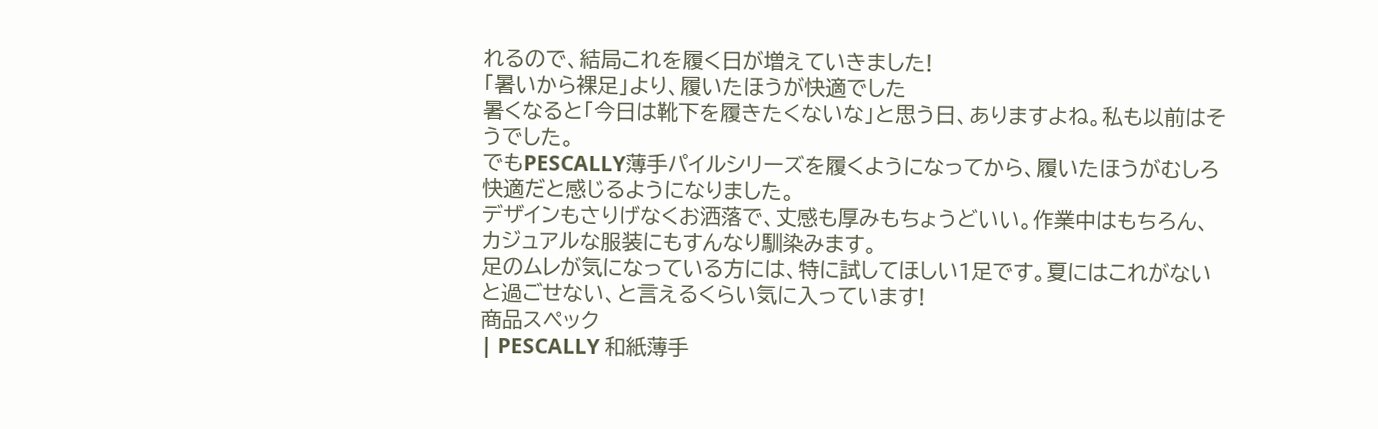れるので、結局これを履く日が増えていきました!
「暑いから裸足」より、履いたほうが快適でした
暑くなると「今日は靴下を履きたくないな」と思う日、ありますよね。私も以前はそうでした。
でもPESCALLY薄手パイルシリーズを履くようになってから、履いたほうがむしろ快適だと感じるようになりました。
デザインもさりげなくお洒落で、丈感も厚みもちょうどいい。作業中はもちろん、カジュアルな服装にもすんなり馴染みます。
足のムレが気になっている方には、特に試してほしい1足です。夏にはこれがないと過ごせない、と言えるくらい気に入っています!
商品スペック
| PESCALLY 和紙薄手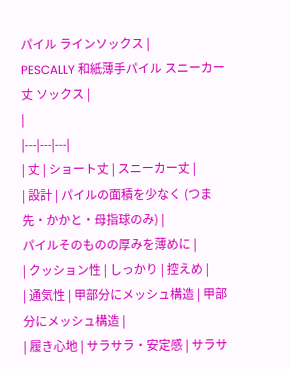パイル ラインソックス |
PESCALLY 和紙薄手パイル スニーカー丈 ソックス |
|
|---|---|---|
| 丈 | ショート丈 | スニーカー丈 |
| 設計 | パイルの面積を少なく (つま先・かかと・母指球のみ) |
パイルそのものの厚みを薄めに |
| クッション性 | しっかり | 控えめ |
| 通気性 | 甲部分にメッシュ構造 | 甲部分にメッシュ構造 |
| 履き心地 | サラサラ・安定感 | サラサ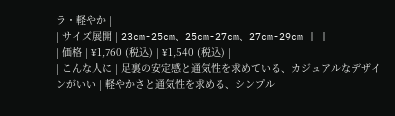ラ・軽やか |
| サイズ展開 | 23cm-25cm、25cm-27cm、27cm-29cm | |
| 価格 | ¥1,760 (税込) | ¥1,540 (税込) |
| こんな人に | 足裏の安定感と通気性を求めている、カジュアルなデザインがいい | 軽やかさと通気性を求める、シンプル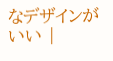なデザインがいい |